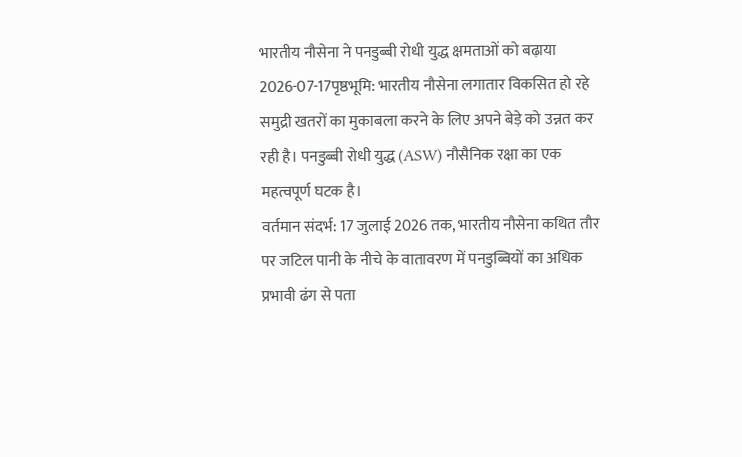भारतीय नौसेना ने पनडुब्बी रोधी युद्ध क्षमताओं को बढ़ाया
2026-07-17पृष्ठभूमि: भारतीय नौसेना लगातार विकसित हो रहे समुद्री खतरों का मुकाबला करने के लिए अपने बेड़े को उन्नत कर रही है। पनडुब्बी रोधी युद्ध (ASW) नौसैनिक रक्षा का एक महत्वपूर्ण घटक है।
वर्तमान संदर्भ: 17 जुलाई 2026 तक, भारतीय नौसेना कथित तौर पर जटिल पानी के नीचे के वातावरण में पनडुब्बियों का अधिक प्रभावी ढंग से पता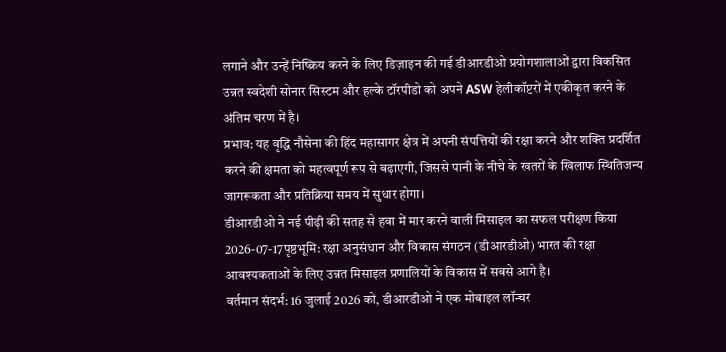लगाने और उन्हें निष्क्रिय करने के लिए डिज़ाइन की गई डीआरडीओ प्रयोगशालाओं द्वारा विकसित उन्नत स्वदेशी सोनार सिस्टम और हल्के टॉरपीडो को अपने ASW हेलीकॉप्टरों में एकीकृत करने के अंतिम चरण में है।
प्रभाव: यह वृद्धि नौसेना की हिंद महासागर क्षेत्र में अपनी संपत्तियों की रक्षा करने और शक्ति प्रदर्शित करने की क्षमता को महत्वपूर्ण रूप से बढ़ाएगी, जिससे पानी के नीचे के खतरों के खिलाफ स्थितिजन्य जागरूकता और प्रतिक्रिया समय में सुधार होगा।
डीआरडीओ ने नई पीढ़ी की सतह से हवा में मार करने वाली मिसाइल का सफल परीक्षण किया
2026-07-17पृष्ठभूमि: रक्षा अनुसंधान और विकास संगठन (डीआरडीओ) भारत की रक्षा आवश्यकताओं के लिए उन्नत मिसाइल प्रणालियों के विकास में सबसे आगे है।
वर्तमान संदर्भ: 16 जुलाई 2026 को, डीआरडीओ ने एक मोबाइल लॉन्चर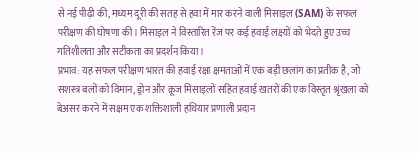से नई पीढ़ी की, मध्यम दूरी की सतह से हवा में मार करने वाली मिसाइल (SAM) के सफल परीक्षण की घोषणा की। मिसाइल ने विस्तारित रेंज पर कई हवाई लक्ष्यों को भेदते हुए उच्च गतिशीलता और सटीकता का प्रदर्शन किया।
प्रभाव: यह सफल परीक्षण भारत की हवाई रक्षा क्षमताओं में एक बड़ी छलांग का प्रतीक है, जो सशस्त्र बलों को विमान, ड्रोन और क्रूज मिसाइलों सहित हवाई खतरों की एक विस्तृत श्रृंखला को बेअसर करने में सक्षम एक शक्तिशाली हथियार प्रणाली प्रदान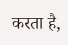करता है,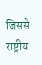जिससे राष्ट्रीय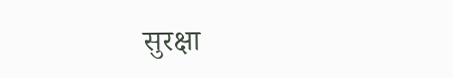सुरक्षा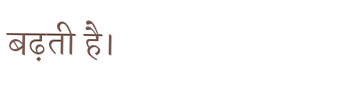बढ़ती है।